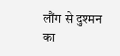लौंग से दुश्मन का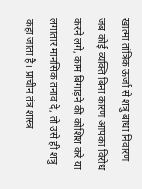खात्मा तांत्रिक ऊर्जा से शत्रु बाधा निवारण जब कोई व्यक्ति बिना कारण आपका विरोध करने लगे, काम बिगाड़ने की कोशिश करे या लगातार मानसिक तनाव दे, तो उसे ही शत्रु कहा जाता है। प्राचीन तंत्र शास्त्र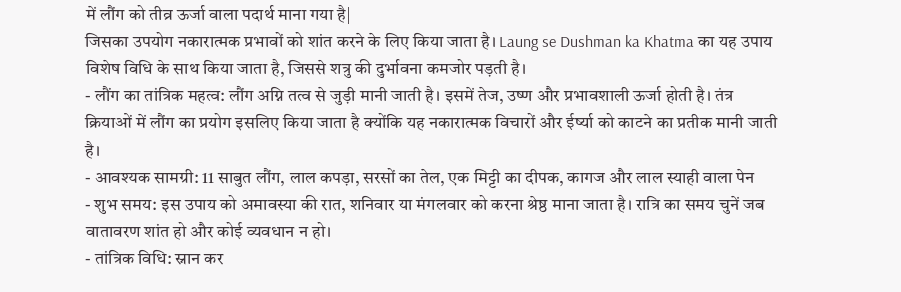में लौंग को तीव्र ऊर्जा वाला पदार्थ माना गया है|
जिसका उपयोग नकारात्मक प्रभावों को शांत करने के लिए किया जाता है। Laung se Dushman ka Khatma का यह उपाय विशेष विधि के साथ किया जाता है, जिससे शत्रु की दुर्भावना कमजोर पड़ती है।
- लौंग का तांत्रिक महत्व: लौंग अग्नि तत्व से जुड़ी मानी जाती है। इसमें तेज, उष्ण और प्रभावशाली ऊर्जा होती है। तंत्र क्रियाओं में लौंग का प्रयोग इसलिए किया जाता है क्योंकि यह नकारात्मक विचारों और ईर्ष्या को काटने का प्रतीक मानी जाती है।
- आवश्यक सामग्री: 11 साबुत लौंग, लाल कपड़ा, सरसों का तेल, एक मिट्टी का दीपक, कागज और लाल स्याही वाला पेन
- शुभ समय: इस उपाय को अमावस्या की रात, शनिवार या मंगलवार को करना श्रेष्ठ माना जाता है। रात्रि का समय चुनें जब वातावरण शांत हो और कोई व्यवधान न हो।
- तांत्रिक विधि: स्नान कर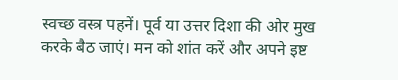स्वच्छ वस्त्र पहनें। पूर्व या उत्तर दिशा की ओर मुख करके बैठ जाएं। मन को शांत करें और अपने इष्ट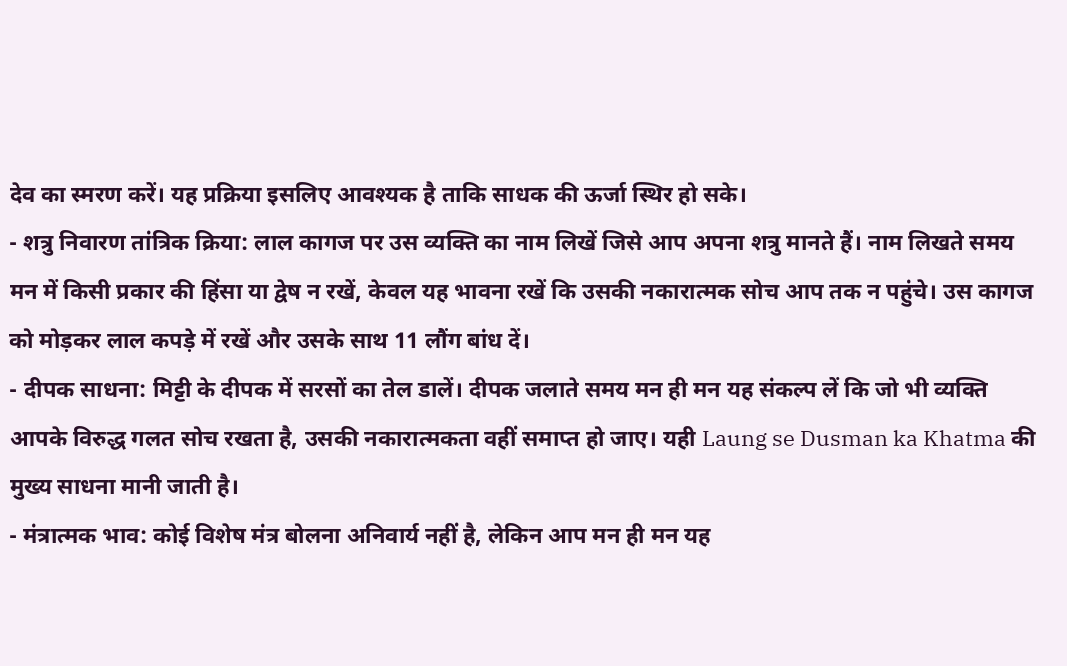देव का स्मरण करें। यह प्रक्रिया इसलिए आवश्यक है ताकि साधक की ऊर्जा स्थिर हो सके।
- शत्रु निवारण तांत्रिक क्रिया: लाल कागज पर उस व्यक्ति का नाम लिखें जिसे आप अपना शत्रु मानते हैं। नाम लिखते समय मन में किसी प्रकार की हिंसा या द्वेष न रखें, केवल यह भावना रखें कि उसकी नकारात्मक सोच आप तक न पहुंचे। उस कागज को मोड़कर लाल कपड़े में रखें और उसके साथ 11 लौंग बांध दें।
- दीपक साधना: मिट्टी के दीपक में सरसों का तेल डालें। दीपक जलाते समय मन ही मन यह संकल्प लें कि जो भी व्यक्ति आपके विरुद्ध गलत सोच रखता है, उसकी नकारात्मकता वहीं समाप्त हो जाए। यही Laung se Dusman ka Khatma की मुख्य साधना मानी जाती है।
- मंत्रात्मक भाव: कोई विशेष मंत्र बोलना अनिवार्य नहीं है, लेकिन आप मन ही मन यह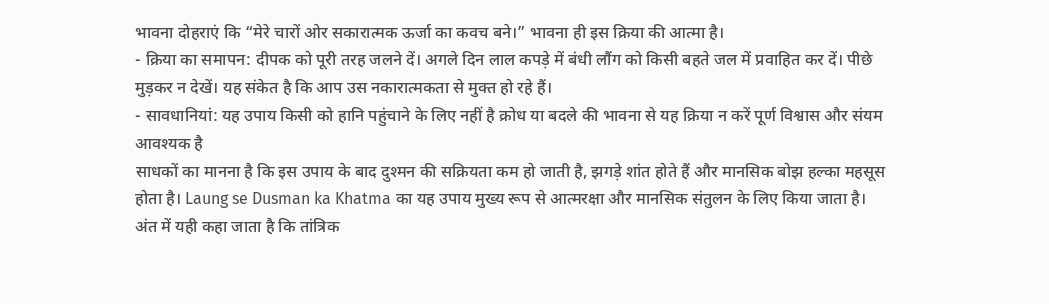भावना दोहराएं कि “मेरे चारों ओर सकारात्मक ऊर्जा का कवच बने।” भावना ही इस क्रिया की आत्मा है।
- क्रिया का समापन: दीपक को पूरी तरह जलने दें। अगले दिन लाल कपड़े में बंधी लौंग को किसी बहते जल में प्रवाहित कर दें। पीछे मुड़कर न देखें। यह संकेत है कि आप उस नकारात्मकता से मुक्त हो रहे हैं।
- सावधानियां: यह उपाय किसी को हानि पहुंचाने के लिए नहीं है क्रोध या बदले की भावना से यह क्रिया न करें पूर्ण विश्वास और संयम आवश्यक है
साधकों का मानना है कि इस उपाय के बाद दुश्मन की सक्रियता कम हो जाती है, झगड़े शांत होते हैं और मानसिक बोझ हल्का महसूस होता है। Laung se Dusman ka Khatma का यह उपाय मुख्य रूप से आत्मरक्षा और मानसिक संतुलन के लिए किया जाता है।
अंत में यही कहा जाता है कि तांत्रिक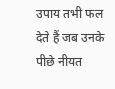उपाय तभी फल देते हैं जब उनके पीछे नीयत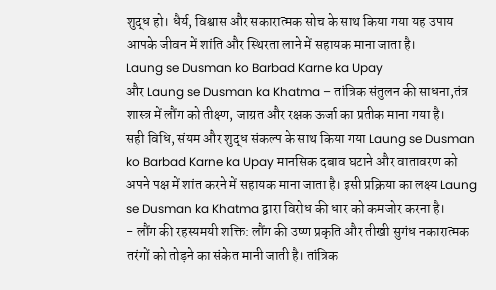शुद्ध हो। धैर्य, विश्वास और सकारात्मक सोच के साथ किया गया यह उपाय आपके जीवन में शांति और स्थिरता लाने में सहायक माना जाता है।
Laung se Dusman ko Barbad Karne ka Upay
और Laung se Dusman ka Khatma – तांत्रिक संतुलन की साधना,तंत्र शास्त्र में लौंग को तीक्ष्ण, जाग्रत और रक्षक ऊर्जा का प्रतीक माना गया है।
सही विधि, संयम और शुद्ध संकल्प के साथ किया गया Laung se Dusman ko Barbad Karne ka Upay मानसिक दबाव घटाने और वातावरण को अपने पक्ष में शांत करने में सहायक माना जाता है। इसी प्रक्रिया का लक्ष्य Laung se Dusman ka Khatma द्वारा विरोध की धार को कमजोर करना है।
- लौंग की रहस्यमयी शक्ति: लौंग की उष्ण प्रकृति और तीखी सुगंध नकारात्मक तरंगों को तोड़ने का संकेत मानी जाती है। तांत्रिक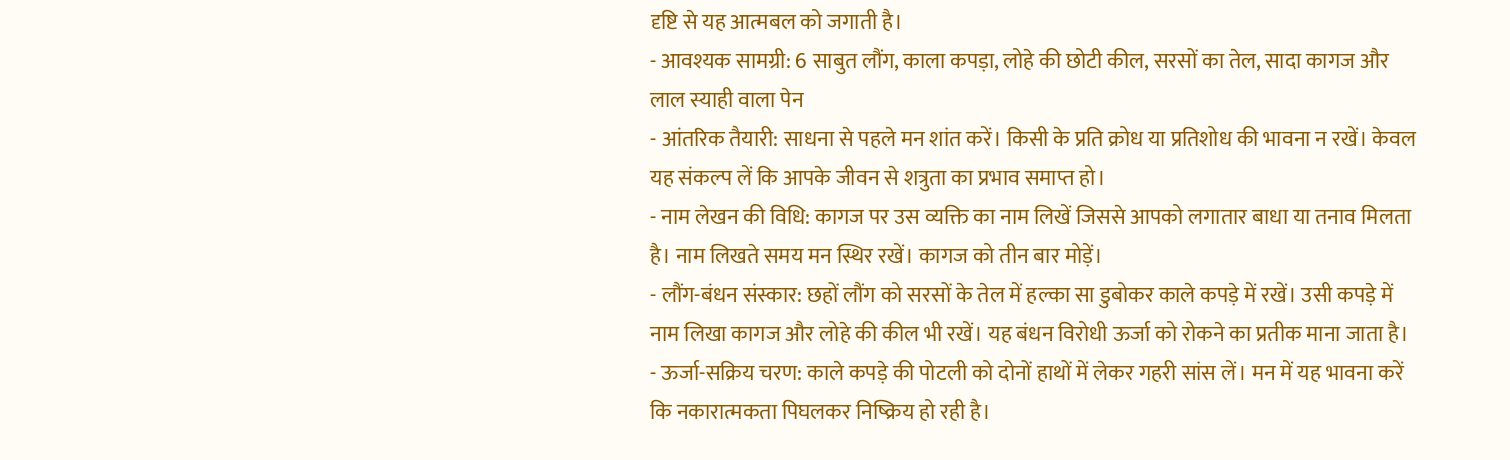दृष्टि से यह आत्मबल को जगाती है।
- आवश्यक सामग्री: 6 साबुत लौंग, काला कपड़ा, लोहे की छोटी कील, सरसों का तेल, सादा कागज और लाल स्याही वाला पेन
- आंतरिक तैयारी: साधना से पहले मन शांत करें। किसी के प्रति क्रोध या प्रतिशोध की भावना न रखें। केवल यह संकल्प लें कि आपके जीवन से शत्रुता का प्रभाव समाप्त हो।
- नाम लेखन की विधि: कागज पर उस व्यक्ति का नाम लिखें जिससे आपको लगातार बाधा या तनाव मिलता है। नाम लिखते समय मन स्थिर रखें। कागज को तीन बार मोड़ें।
- लौंग-बंधन संस्कार: छहों लौंग को सरसों के तेल में हल्का सा डुबोकर काले कपड़े में रखें। उसी कपड़े में नाम लिखा कागज और लोहे की कील भी रखें। यह बंधन विरोधी ऊर्जा को रोकने का प्रतीक माना जाता है।
- ऊर्जा-सक्रिय चरण: काले कपड़े की पोटली को दोनों हाथों में लेकर गहरी सांस लें। मन में यह भावना करें कि नकारात्मकता पिघलकर निष्क्रिय हो रही है।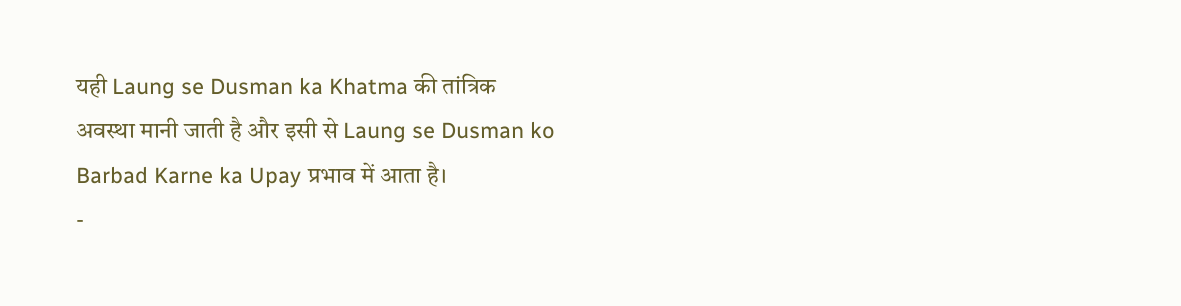यही Laung se Dusman ka Khatma की तांत्रिक अवस्था मानी जाती है और इसी से Laung se Dusman ko Barbad Karne ka Upay प्रभाव में आता है।
-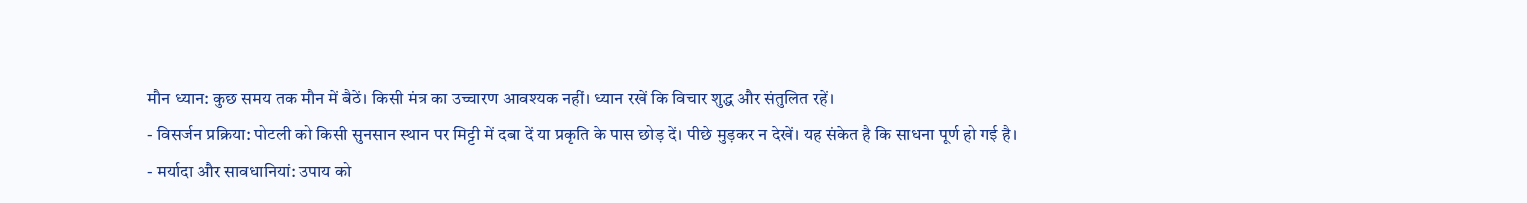मौन ध्यान: कुछ समय तक मौन में बैठें। किसी मंत्र का उच्चारण आवश्यक नहीं। ध्यान रखें कि विचार शुद्ध और संतुलित रहें।
- विसर्जन प्रक्रिया: पोटली को किसी सुनसान स्थान पर मिट्टी में दबा दें या प्रकृति के पास छोड़ दें। पीछे मुड़कर न देखें। यह संकेत है कि साधना पूर्ण हो गई है।
- मर्यादा और सावधानियां: उपाय को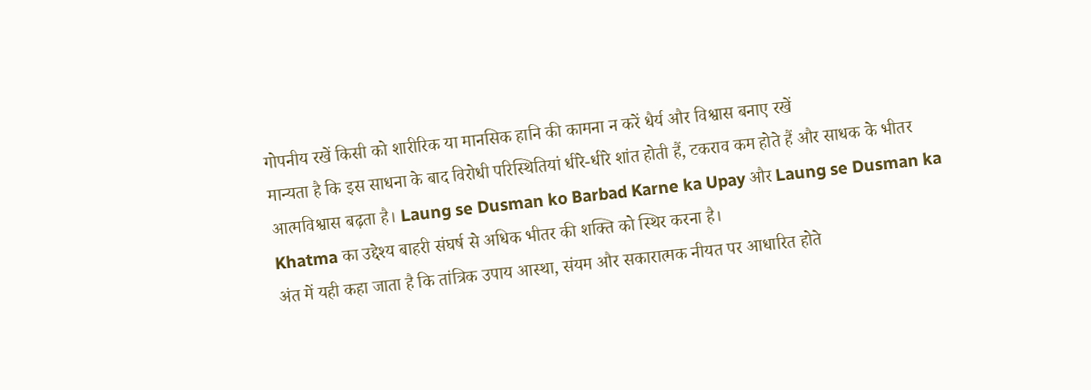गोपनीय रखें किसी को शारीरिक या मानसिक हानि की कामना न करें धैर्य और विश्वास बनाए रखें
मान्यता है कि इस साधना के बाद विरोधी परिस्थितियां धीरे-धीरे शांत होती हैं, टकराव कम होते हैं और साधक के भीतर आत्मविश्वास बढ़ता है। Laung se Dusman ko Barbad Karne ka Upay और Laung se Dusman ka Khatma का उद्देश्य बाहरी संघर्ष से अधिक भीतर की शक्ति को स्थिर करना है।
अंत में यही कहा जाता है कि तांत्रिक उपाय आस्था, संयम और सकारात्मक नीयत पर आधारित होते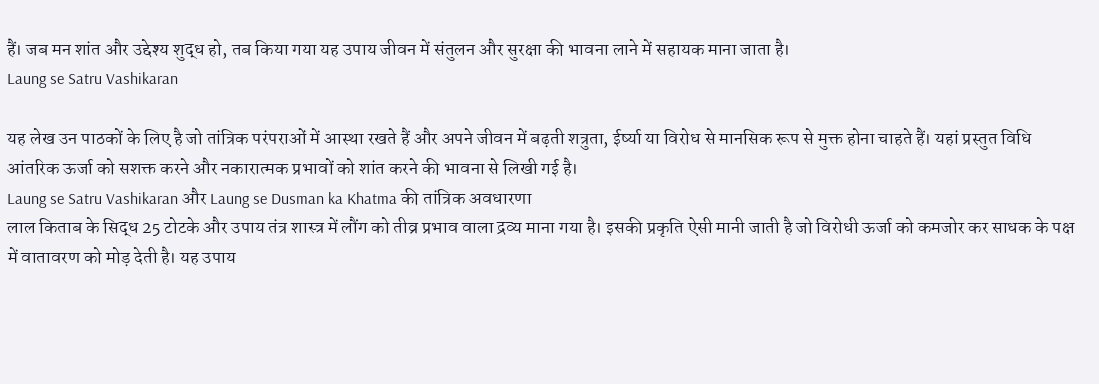हैं। जब मन शांत और उद्देश्य शुद्ध हो, तब किया गया यह उपाय जीवन में संतुलन और सुरक्षा की भावना लाने में सहायक माना जाता है।
Laung se Satru Vashikaran

यह लेख उन पाठकों के लिए है जो तांत्रिक परंपराओं में आस्था रखते हैं और अपने जीवन में बढ़ती शत्रुता, ईर्ष्या या विरोध से मानसिक रूप से मुक्त होना चाहते हैं। यहां प्रस्तुत विधि आंतरिक ऊर्जा को सशक्त करने और नकारात्मक प्रभावों को शांत करने की भावना से लिखी गई है।
Laung se Satru Vashikaran और Laung se Dusman ka Khatma की तांत्रिक अवधारणा
लाल किताब के सिद्ध 25 टोटके और उपाय तंत्र शास्त्र में लौंग को तीव्र प्रभाव वाला द्रव्य माना गया है। इसकी प्रकृति ऐसी मानी जाती है जो विरोधी ऊर्जा को कमजोर कर साधक के पक्ष में वातावरण को मोड़ देती है। यह उपाय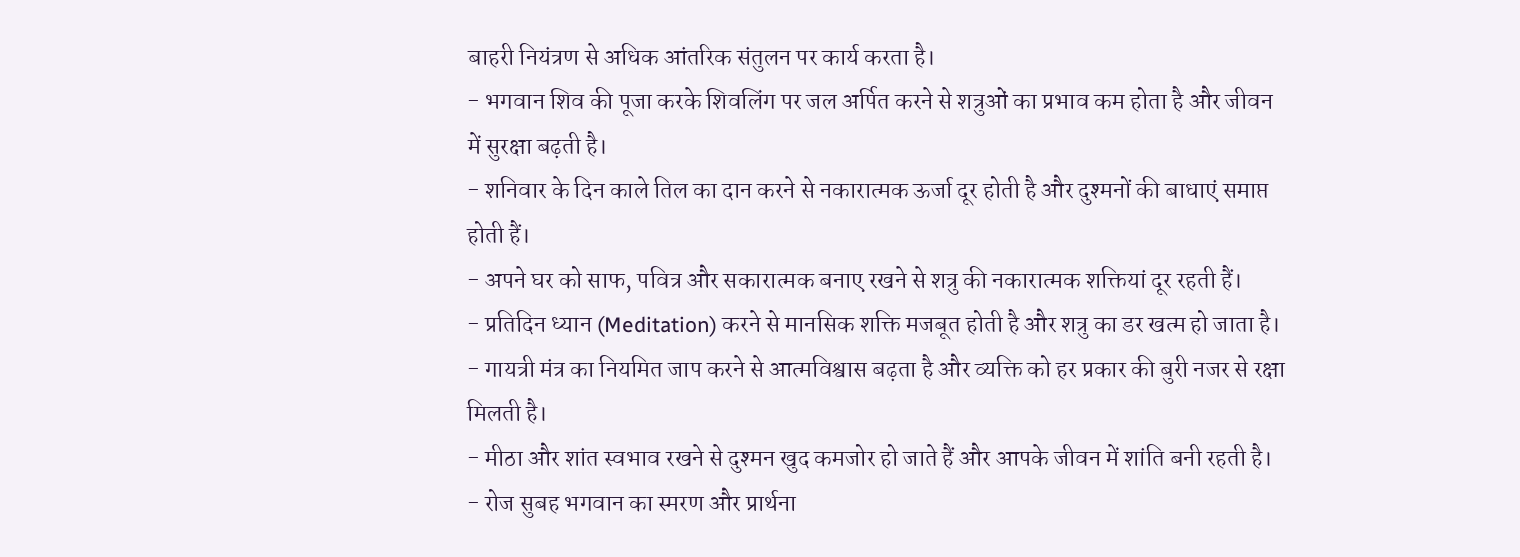बाहरी नियंत्रण से अधिक आंतरिक संतुलन पर कार्य करता है।
- भगवान शिव की पूजा करके शिवलिंग पर जल अर्पित करने से शत्रुओं का प्रभाव कम होता है और जीवन में सुरक्षा बढ़ती है।
- शनिवार के दिन काले तिल का दान करने से नकारात्मक ऊर्जा दूर होती है और दुश्मनों की बाधाएं समाप्त होती हैं।
- अपने घर को साफ, पवित्र और सकारात्मक बनाए रखने से शत्रु की नकारात्मक शक्तियां दूर रहती हैं।
- प्रतिदिन ध्यान (Meditation) करने से मानसिक शक्ति मजबूत होती है और शत्रु का डर खत्म हो जाता है।
- गायत्री मंत्र का नियमित जाप करने से आत्मविश्वास बढ़ता है और व्यक्ति को हर प्रकार की बुरी नजर से रक्षा मिलती है।
- मीठा और शांत स्वभाव रखने से दुश्मन खुद कमजोर हो जाते हैं और आपके जीवन में शांति बनी रहती है।
- रोज सुबह भगवान का स्मरण और प्रार्थना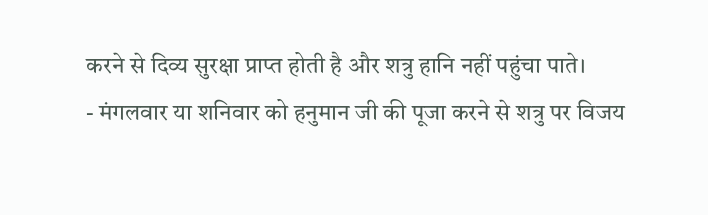करने से दिव्य सुरक्षा प्राप्त होती है और शत्रु हानि नहीं पहुंचा पाते।
- मंगलवार या शनिवार को हनुमान जी की पूजा करने से शत्रु पर विजय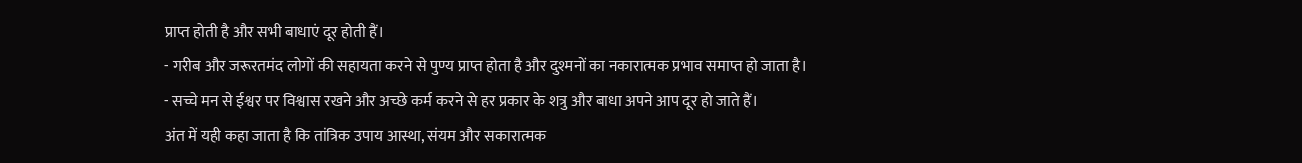प्राप्त होती है और सभी बाधाएं दूर होती हैं।
- गरीब और जरूरतमंद लोगों की सहायता करने से पुण्य प्राप्त होता है और दुश्मनों का नकारात्मक प्रभाव समाप्त हो जाता है।
- सच्चे मन से ईश्वर पर विश्वास रखने और अच्छे कर्म करने से हर प्रकार के शत्रु और बाधा अपने आप दूर हो जाते हैं।
अंत में यही कहा जाता है कि तांत्रिक उपाय आस्था, संयम और सकारात्मक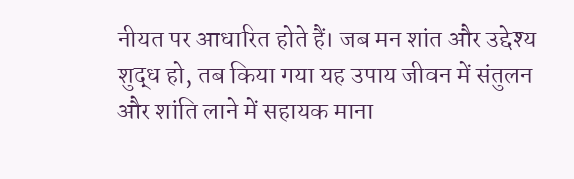नीयत पर आधारित होते हैं। जब मन शांत और उद्देश्य शुद्ध हो, तब किया गया यह उपाय जीवन में संतुलन और शांति लाने में सहायक माना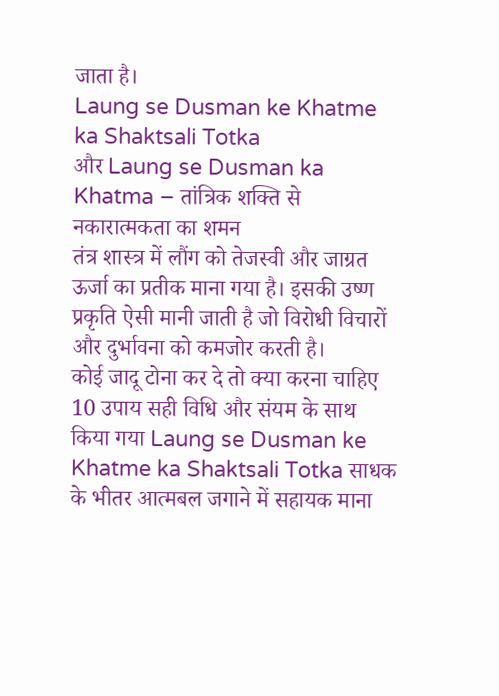जाता है।
Laung se Dusman ke Khatme ka Shaktsali Totka
और Laung se Dusman ka Khatma – तांत्रिक शक्ति से नकारात्मकता का शमन
तंत्र शास्त्र में लौंग को तेजस्वी और जाग्रत ऊर्जा का प्रतीक माना गया है। इसकी उष्ण प्रकृति ऐसी मानी जाती है जो विरोधी विचारों और दुर्भावना को कमजोर करती है।
कोई जादू टोना कर दे तो क्या करना चाहिए 10 उपाय सही विधि और संयम के साथ किया गया Laung se Dusman ke Khatme ka Shaktsali Totka साधक के भीतर आत्मबल जगाने में सहायक माना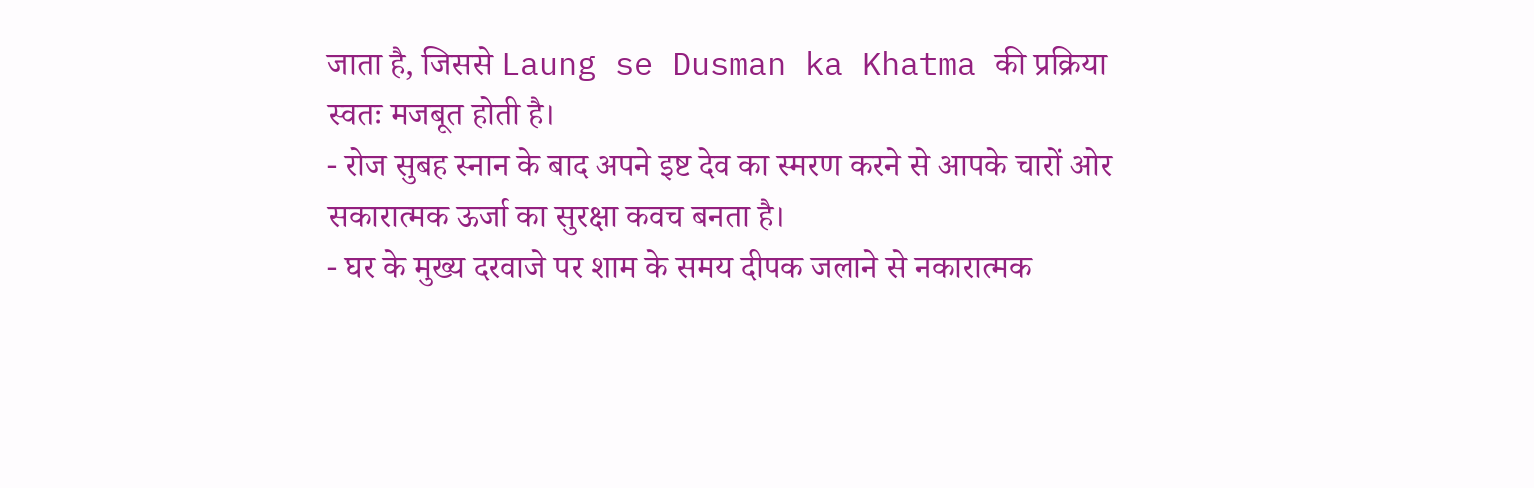जाता है, जिससे Laung se Dusman ka Khatma की प्रक्रिया स्वतः मजबूत होती है।
- रोज सुबह स्नान के बाद अपने इष्ट देव का स्मरण करने से आपके चारों ओर सकारात्मक ऊर्जा का सुरक्षा कवच बनता है।
- घर के मुख्य दरवाजे पर शाम के समय दीपक जलाने से नकारात्मक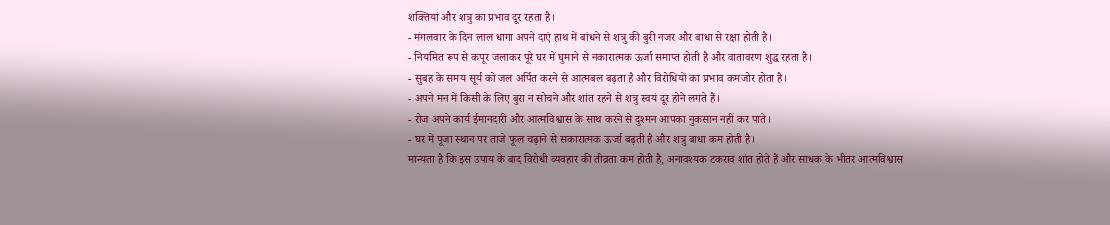शक्तियां और शत्रु का प्रभाव दूर रहता है।
- मंगलवार के दिन लाल धागा अपने दाएं हाथ में बांधने से शत्रु की बुरी नजर और बाधा से रक्षा होती है।
- नियमित रूप से कपूर जलाकर पूरे घर में घुमाने से नकारात्मक ऊर्जा समाप्त होती है और वातावरण शुद्ध रहता है।
- सुबह के समय सूर्य को जल अर्पित करने से आत्मबल बढ़ता है और विरोधियों का प्रभाव कमजोर होता है।
- अपने मन में किसी के लिए बुरा न सोचने और शांत रहने से शत्रु स्वयं दूर होने लगते हैं।
- रोज अपने कार्य ईमानदारी और आत्मविश्वास के साथ करने से दुश्मन आपका नुकसान नहीं कर पाते।
- घर में पूजा स्थान पर ताजे फूल चढ़ाने से सकारात्मक ऊर्जा बढ़ती है और शत्रु बाधा कम होती है।
मान्यता है कि इस उपाय के बाद विरोधी व्यवहार की तीव्रता कम होती है, अनावश्यक टकराव शांत होते हैं और साधक के भीतर आत्मविश्वास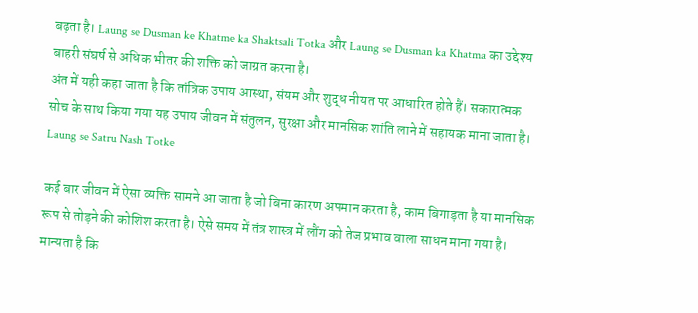बढ़ता है। Laung se Dusman ke Khatme ka Shaktsali Totka और Laung se Dusman ka Khatma का उद्देश्य बाहरी संघर्ष से अधिक भीतर की शक्ति को जाग्रत करना है।
अंत में यही कहा जाता है कि तांत्रिक उपाय आस्था, संयम और शुद्ध नीयत पर आधारित होते हैं। सकारात्मक सोच के साथ किया गया यह उपाय जीवन में संतुलन, सुरक्षा और मानसिक शांति लाने में सहायक माना जाता है।
Laung se Satru Nash Totke

कई बार जीवन में ऐसा व्यक्ति सामने आ जाता है जो बिना कारण अपमान करता है, काम बिगाड़ता है या मानसिक रूप से तोड़ने की कोशिश करता है। ऐसे समय में तंत्र शास्त्र में लौंग को तेज प्रभाव वाला साधन माना गया है। मान्यता है कि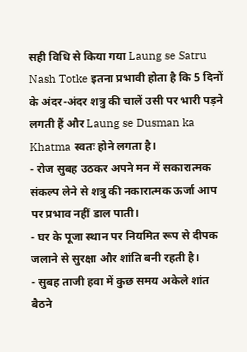सही विधि से किया गया Laung se Satru Nash Totke इतना प्रभावी होता है कि 5 दिनों के अंदर-अंदर शत्रु की चालें उसी पर भारी पड़ने लगती हैं और Laung se Dusman ka Khatma स्वतः होने लगता है।
- रोज सुबह उठकर अपने मन में सकारात्मक संकल्प लेने से शत्रु की नकारात्मक ऊर्जा आप पर प्रभाव नहीं डाल पाती।
- घर के पूजा स्थान पर नियमित रूप से दीपक जलाने से सुरक्षा और शांति बनी रहती है।
- सुबह ताजी हवा में कुछ समय अकेले शांत बैठने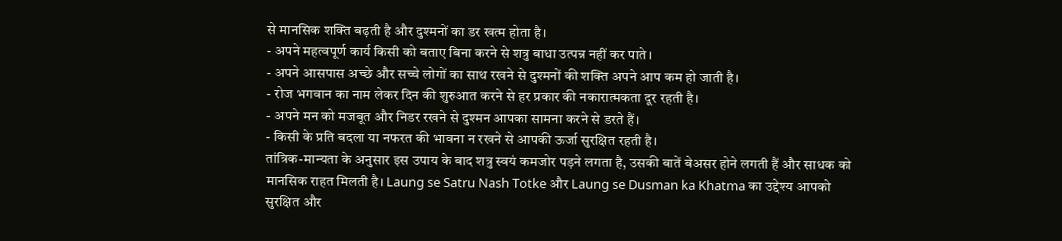से मानसिक शक्ति बढ़ती है और दुश्मनों का डर खत्म होता है।
- अपने महत्वपूर्ण कार्य किसी को बताए बिना करने से शत्रु बाधा उत्पन्न नहीं कर पाते।
- अपने आसपास अच्छे और सच्चे लोगों का साथ रखने से दुश्मनों की शक्ति अपने आप कम हो जाती है।
- रोज भगवान का नाम लेकर दिन की शुरुआत करने से हर प्रकार की नकारात्मकता दूर रहती है।
- अपने मन को मजबूत और निडर रखने से दुश्मन आपका सामना करने से डरते हैं।
- किसी के प्रति बदला या नफरत की भावना न रखने से आपकी ऊर्जा सुरक्षित रहती है।
तांत्रिक-मान्यता के अनुसार इस उपाय के बाद शत्रु स्वयं कमजोर पड़ने लगता है, उसकी बातें बेअसर होने लगती हैं और साधक को मानसिक राहत मिलती है। Laung se Satru Nash Totke और Laung se Dusman ka Khatma का उद्देश्य आपको सुरक्षित और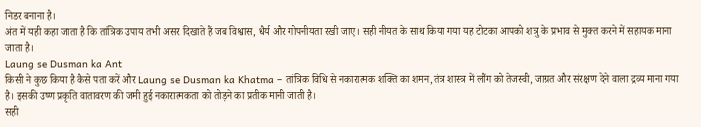निडर बनाना है।
अंत में यही कहा जाता है कि तांत्रिक उपाय तभी असर दिखाते हैं जब विश्वास, धैर्य और गोपनीयता रखी जाए। सही नीयत के साथ किया गया यह टोटका आपको शत्रु के प्रभाव से मुक्त करने में सहायक माना जाता है।
Laung se Dusman ka Ant
किसी ने कुछ किया है कैसे पता करें और Laung se Dusman ka Khatma – तांत्रिक विधि से नकारात्मक शक्ति का शमन,तंत्र शास्त्र में लौंग को तेजस्वी, जाग्रत और संरक्षण देने वाला द्रव्य माना गया है। इसकी उष्ण प्रकृति वातावरण की जमी हुई नकारात्मकता को तोड़ने का प्रतीक मानी जाती है।
सही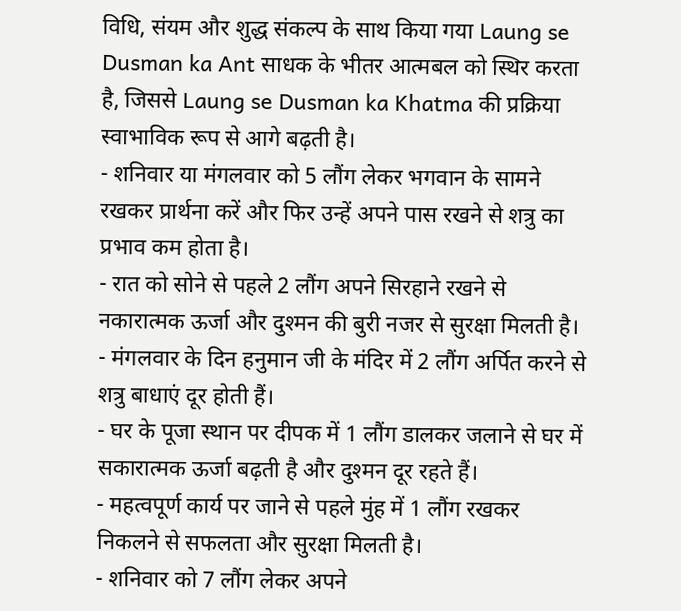विधि, संयम और शुद्ध संकल्प के साथ किया गया Laung se Dusman ka Ant साधक के भीतर आत्मबल को स्थिर करता है, जिससे Laung se Dusman ka Khatma की प्रक्रिया स्वाभाविक रूप से आगे बढ़ती है।
- शनिवार या मंगलवार को 5 लौंग लेकर भगवान के सामने रखकर प्रार्थना करें और फिर उन्हें अपने पास रखने से शत्रु का प्रभाव कम होता है।
- रात को सोने से पहले 2 लौंग अपने सिरहाने रखने से नकारात्मक ऊर्जा और दुश्मन की बुरी नजर से सुरक्षा मिलती है।
- मंगलवार के दिन हनुमान जी के मंदिर में 2 लौंग अर्पित करने से शत्रु बाधाएं दूर होती हैं।
- घर के पूजा स्थान पर दीपक में 1 लौंग डालकर जलाने से घर में सकारात्मक ऊर्जा बढ़ती है और दुश्मन दूर रहते हैं।
- महत्वपूर्ण कार्य पर जाने से पहले मुंह में 1 लौंग रखकर निकलने से सफलता और सुरक्षा मिलती है।
- शनिवार को 7 लौंग लेकर अपने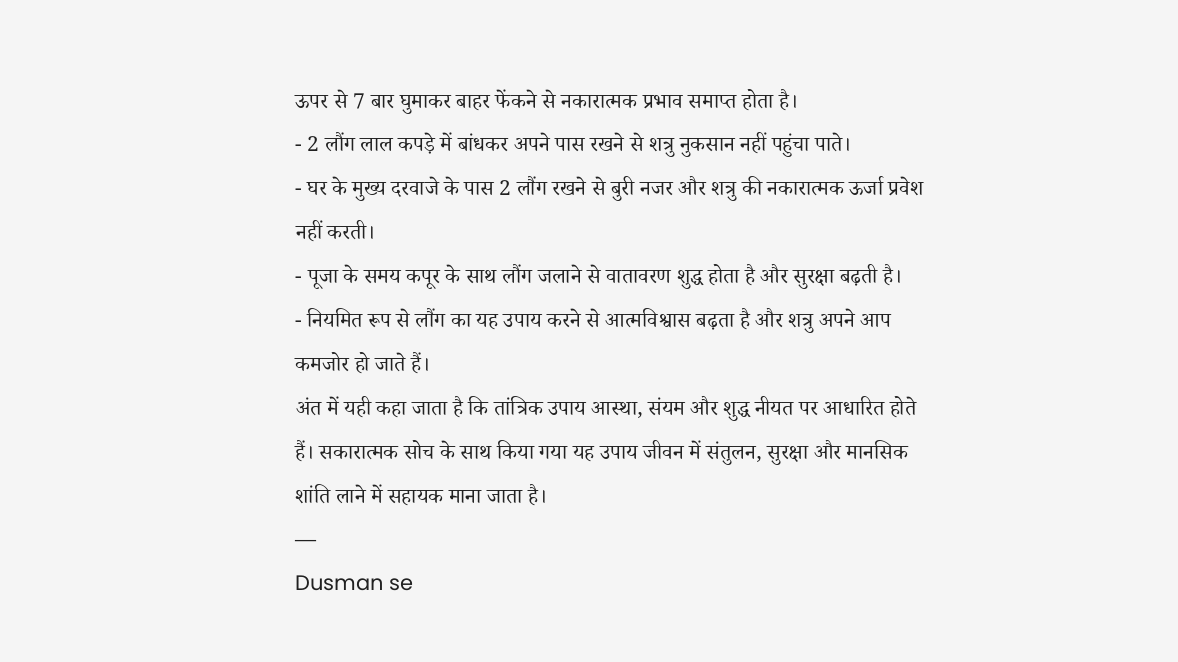ऊपर से 7 बार घुमाकर बाहर फेंकने से नकारात्मक प्रभाव समाप्त होता है।
- 2 लौंग लाल कपड़े में बांधकर अपने पास रखने से शत्रु नुकसान नहीं पहुंचा पाते।
- घर के मुख्य दरवाजे के पास 2 लौंग रखने से बुरी नजर और शत्रु की नकारात्मक ऊर्जा प्रवेश नहीं करती।
- पूजा के समय कपूर के साथ लौंग जलाने से वातावरण शुद्ध होता है और सुरक्षा बढ़ती है।
- नियमित रूप से लौंग का यह उपाय करने से आत्मविश्वास बढ़ता है और शत्रु अपने आप कमजोर हो जाते हैं।
अंत में यही कहा जाता है कि तांत्रिक उपाय आस्था, संयम और शुद्ध नीयत पर आधारित होते हैं। सकारात्मक सोच के साथ किया गया यह उपाय जीवन में संतुलन, सुरक्षा और मानसिक शांति लाने में सहायक माना जाता है।
—
Dusman se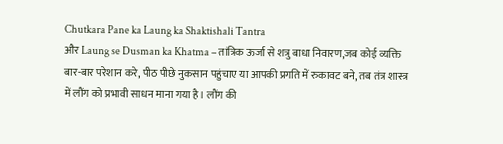Chutkara Pane ka Laung ka Shaktishali Tantra
और Laung se Dusman ka Khatma – तांत्रिक ऊर्जा से शत्रु बाधा निवारण,जब कोई व्यक्ति बार-बार परेशान करे, पीठ पीछे नुकसान पहुंचाए या आपकी प्रगति में रुकावट बने, तब तंत्र शास्त्र में लौंग को प्रभावी साधन माना गया है। लौंग की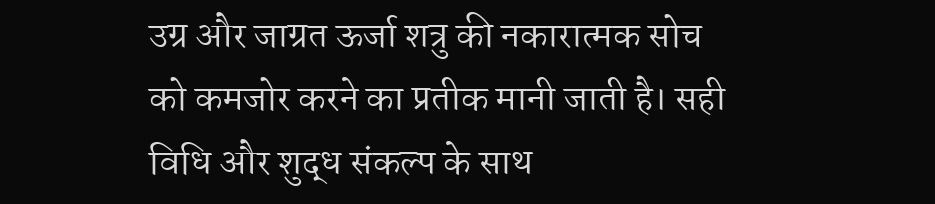उग्र और जाग्रत ऊर्जा शत्रु की नकारात्मक सोच को कमजोर करने का प्रतीक मानी जाती है। सही विधि और शुद्ध संकल्प के साथ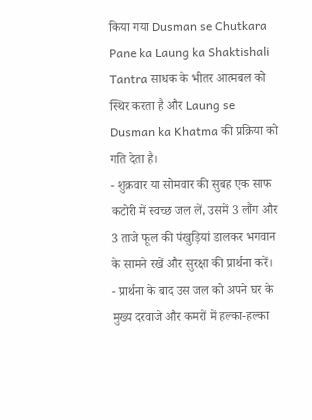किया गया Dusman se Chutkara Pane ka Laung ka Shaktishali Tantra साधक के भीतर आत्मबल को स्थिर करता है और Laung se Dusman ka Khatma की प्रक्रिया को गति देता है।
- शुक्रवार या सोमवार की सुबह एक साफ कटोरी में स्वच्छ जल लें, उसमें 3 लौंग और 3 ताजे फूल की पंखुड़ियां डालकर भगवान के सामने रखें और सुरक्षा की प्रार्थना करें।
- प्रार्थना के बाद उस जल को अपने घर के मुख्य दरवाजे और कमरों में हल्का-हल्का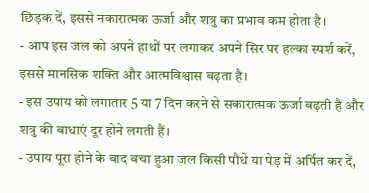छिड़क दें, इससे नकारात्मक ऊर्जा और शत्रु का प्रभाव कम होता है।
- आप इस जल को अपने हाथों पर लगाकर अपने सिर पर हल्का स्पर्श करें, इससे मानसिक शक्ति और आत्मविश्वास बढ़ता है।
- इस उपाय को लगातार 5 या 7 दिन करने से सकारात्मक ऊर्जा बढ़ती है और शत्रु की बाधाएं दूर होने लगती हैं।
- उपाय पूरा होने के बाद बचा हुआ जल किसी पौधे या पेड़ में अर्पित कर दें,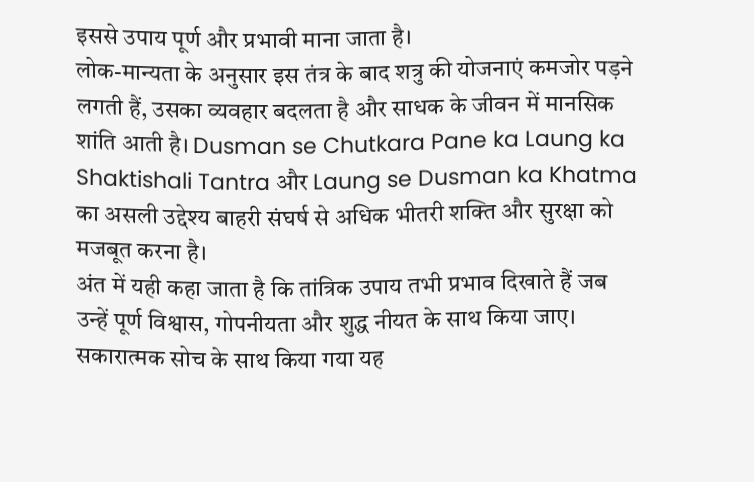इससे उपाय पूर्ण और प्रभावी माना जाता है।
लोक-मान्यता के अनुसार इस तंत्र के बाद शत्रु की योजनाएं कमजोर पड़ने लगती हैं, उसका व्यवहार बदलता है और साधक के जीवन में मानसिक शांति आती है। Dusman se Chutkara Pane ka Laung ka Shaktishali Tantra और Laung se Dusman ka Khatma का असली उद्देश्य बाहरी संघर्ष से अधिक भीतरी शक्ति और सुरक्षा को मजबूत करना है।
अंत में यही कहा जाता है कि तांत्रिक उपाय तभी प्रभाव दिखाते हैं जब उन्हें पूर्ण विश्वास, गोपनीयता और शुद्ध नीयत के साथ किया जाए। सकारात्मक सोच के साथ किया गया यह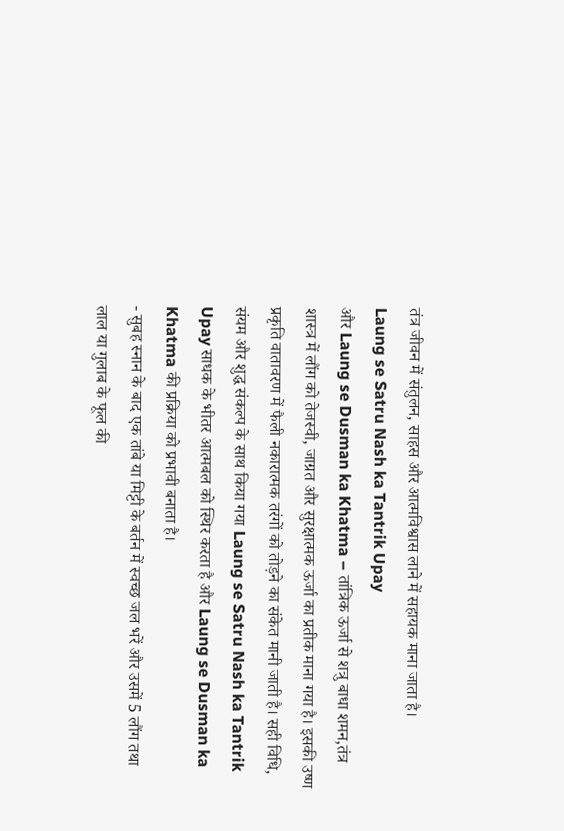तंत्र जीवन में संतुलन, साहस और आत्मविश्वास लाने में सहायक माना जाता है।
Laung se Satru Nash ka Tantrik Upay
और Laung se Dusman ka Khatma – तांत्रिक ऊर्जा से शत्रु बाधा शमन,तंत्र शास्त्र में लौंग को तेजस्वी, जाग्रत और सुरक्षात्मक ऊर्जा का प्रतीक माना गया है। इसकी उष्ण प्रकृति वातावरण में फैली नकारात्मक तरंगों को तोड़ने का संकेत मानी जाती है। सही विधि, संयम और शुद्ध संकल्प के साथ किया गया Laung se Satru Nash ka Tantrik Upay साधक के भीतर आत्मबल को स्थिर करता है और Laung se Dusman ka Khatma की प्रक्रिया को प्रभावी बनाता है।
- सुबह स्नान के बाद एक तांबे या मिट्टी के बर्तन में स्वच्छ जल भरें और उसमें 5 लौंग तथा लाल या गुलाब के फूल की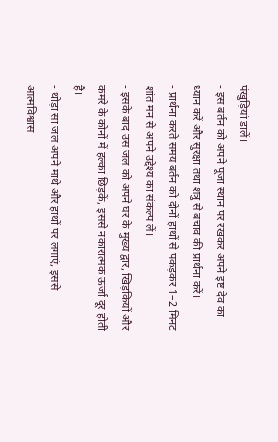पंखुड़ियां डालें।
- इस बर्तन को अपने पूजा स्थान पर रखकर अपने इष्ट देव का ध्यान करें और सुरक्षा तथा शत्रु से बचाव की प्रार्थना करें।
- प्रार्थना करते समय बर्तन को दोनों हाथों से पकड़कर 1–2 मिनट शांत मन से अपने उद्देश्य का संकल्प लें।
- इसके बाद उस जल को अपने घर के मुख्य द्वार, खिड़कियों और कमरे के कोनों में हल्का छिड़कें, इससे नकारात्मक ऊर्जा दूर होती है।
- थोड़ा सा जल अपने माथे और हाथों पर लगाएं, इससे आत्मविश्वास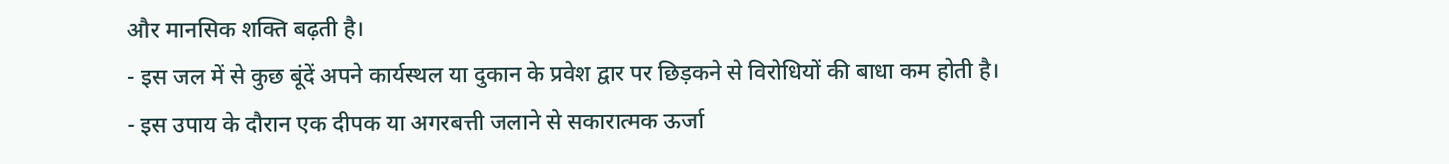और मानसिक शक्ति बढ़ती है।
- इस जल में से कुछ बूंदें अपने कार्यस्थल या दुकान के प्रवेश द्वार पर छिड़कने से विरोधियों की बाधा कम होती है।
- इस उपाय के दौरान एक दीपक या अगरबत्ती जलाने से सकारात्मक ऊर्जा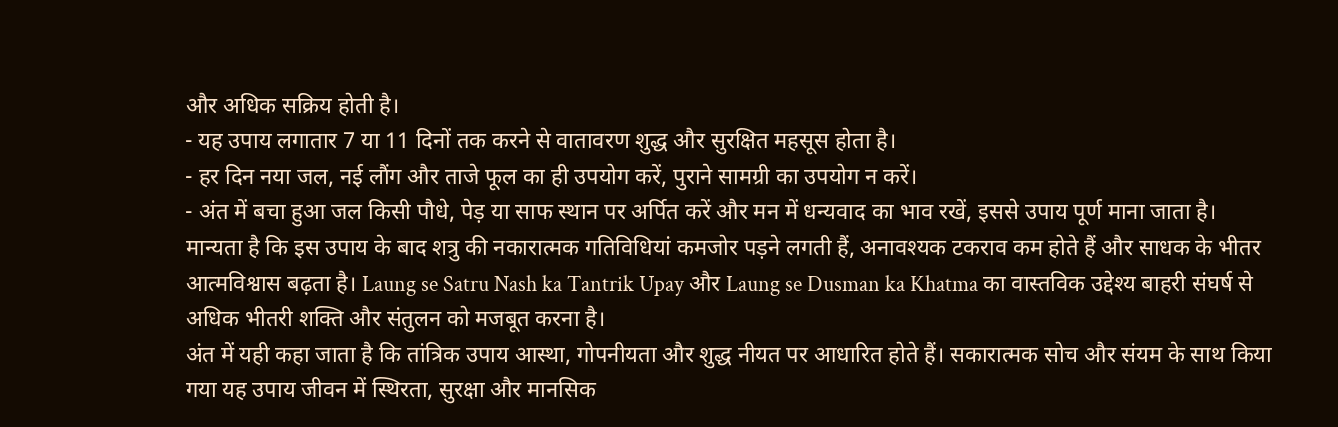और अधिक सक्रिय होती है।
- यह उपाय लगातार 7 या 11 दिनों तक करने से वातावरण शुद्ध और सुरक्षित महसूस होता है।
- हर दिन नया जल, नई लौंग और ताजे फूल का ही उपयोग करें, पुराने सामग्री का उपयोग न करें।
- अंत में बचा हुआ जल किसी पौधे, पेड़ या साफ स्थान पर अर्पित करें और मन में धन्यवाद का भाव रखें, इससे उपाय पूर्ण माना जाता है।
मान्यता है कि इस उपाय के बाद शत्रु की नकारात्मक गतिविधियां कमजोर पड़ने लगती हैं, अनावश्यक टकराव कम होते हैं और साधक के भीतर आत्मविश्वास बढ़ता है। Laung se Satru Nash ka Tantrik Upay और Laung se Dusman ka Khatma का वास्तविक उद्देश्य बाहरी संघर्ष से अधिक भीतरी शक्ति और संतुलन को मजबूत करना है।
अंत में यही कहा जाता है कि तांत्रिक उपाय आस्था, गोपनीयता और शुद्ध नीयत पर आधारित होते हैं। सकारात्मक सोच और संयम के साथ किया गया यह उपाय जीवन में स्थिरता, सुरक्षा और मानसिक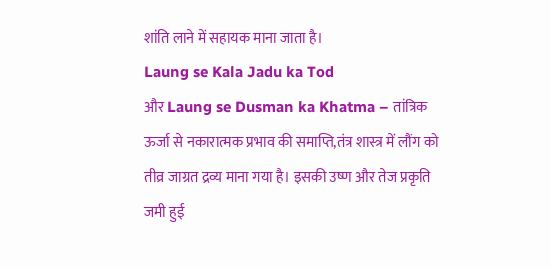शांति लाने में सहायक माना जाता है।
Laung se Kala Jadu ka Tod
और Laung se Dusman ka Khatma – तांत्रिक ऊर्जा से नकारात्मक प्रभाव की समाप्ति,तंत्र शास्त्र में लौंग को तीव्र जाग्रत द्रव्य माना गया है। इसकी उष्ण और तेज प्रकृति जमी हुई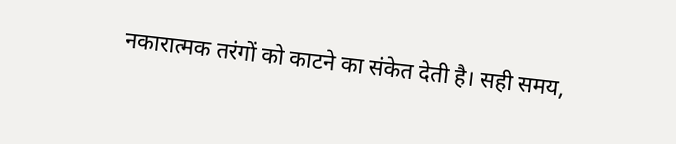नकारात्मक तरंगों को काटने का संकेत देती है। सही समय,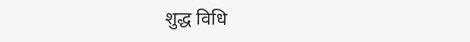शुद्ध विधि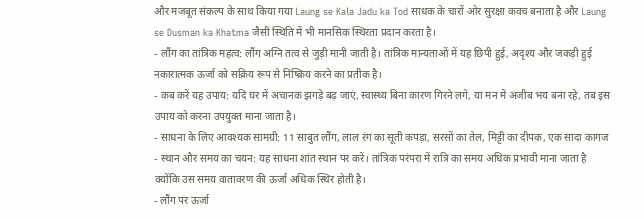और मजबूत संकल्प के साथ किया गया Laung se Kala Jadu ka Tod साधक के चारों ओर सुरक्षा कवच बनाता है और Laung se Dusman ka Khatma जैसी स्थिति में भी मानसिक स्थिरता प्रदान करता है।
- लौंग का तांत्रिक महत्व: लौंग अग्नि तत्व से जुड़ी मानी जाती है। तांत्रिक मान्यताओं में यह छिपी हुई, अदृश्य और जकड़ी हुई नकारात्मक ऊर्जा को सक्रिय रूप से निष्क्रिय करने का प्रतीक है।
- कब करें यह उपाय: यदि घर में अचानक झगड़े बढ़ जाएं, स्वास्थ्य बिना कारण गिरने लगे, या मन में अजीब भय बना रहे, तब इस उपाय को करना उपयुक्त माना जाता है।
- साधना के लिए आवश्यक सामग्री: 11 साबुत लौंग, लाल रंग का सूती कपड़ा, सरसों का तेल, मिट्टी का दीपक, एक सादा कागज
- स्थान और समय का चयन: यह साधना शांत स्थान पर करें। तांत्रिक परंपरा में रात्रि का समय अधिक प्रभावी माना जाता है क्योंकि उस समय वातावरण की ऊर्जा अधिक स्थिर होती है।
- लौंग पर ऊर्जा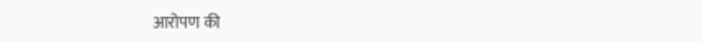आरोपण की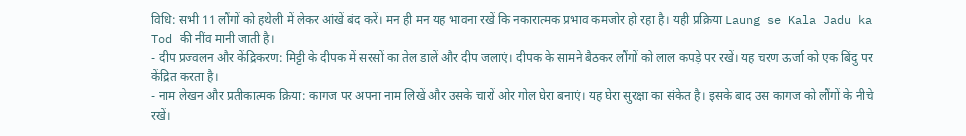विधि: सभी 11 लौंगों को हथेली में लेकर आंखें बंद करें। मन ही मन यह भावना रखें कि नकारात्मक प्रभाव कमजोर हो रहा है। यही प्रक्रिया Laung se Kala Jadu ka Tod की नींव मानी जाती है।
- दीप प्रज्वलन और केंद्रिकरण: मिट्टी के दीपक में सरसों का तेल डालें और दीप जलाएं। दीपक के सामने बैठकर लौंगों को लाल कपड़े पर रखें। यह चरण ऊर्जा को एक बिंदु पर केंद्रित करता है।
- नाम लेखन और प्रतीकात्मक क्रिया: कागज पर अपना नाम लिखें और उसके चारों ओर गोल घेरा बनाएं। यह घेरा सुरक्षा का संकेत है। इसके बाद उस कागज को लौंगों के नीचे रखें।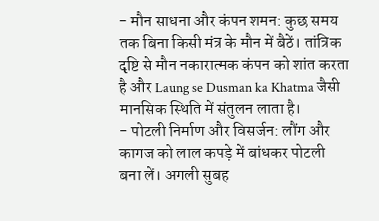- मौन साधना और कंपन शमन: कुछ समय तक बिना किसी मंत्र के मौन में बैठें। तांत्रिक दृष्टि से मौन नकारात्मक कंपन को शांत करता है और Laung se Dusman ka Khatma जैसी मानसिक स्थिति में संतुलन लाता है।
- पोटली निर्माण और विसर्जन: लौंग और कागज को लाल कपड़े में बांधकर पोटली बना लें। अगली सुबह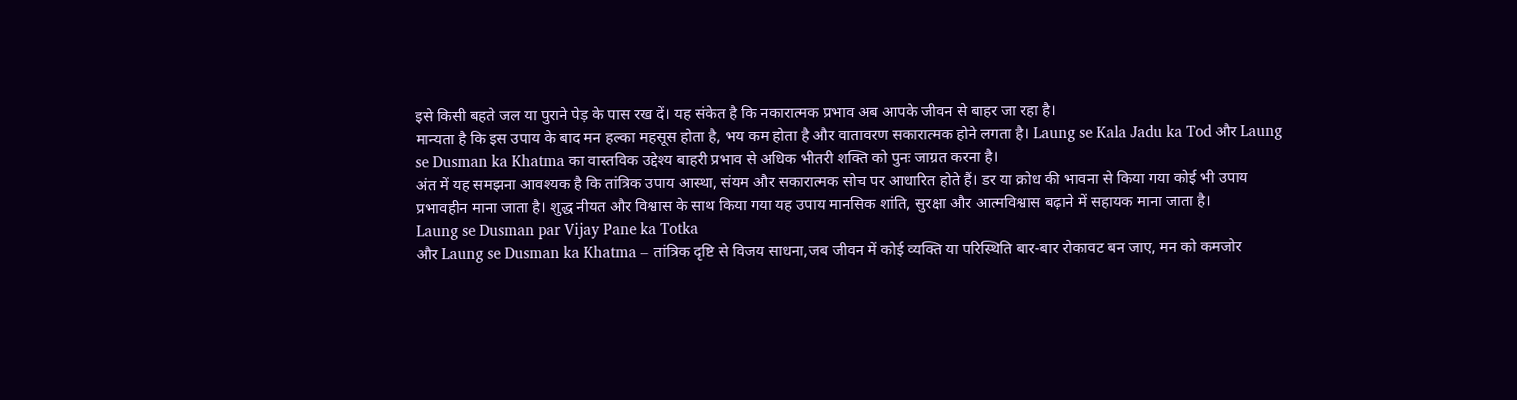इसे किसी बहते जल या पुराने पेड़ के पास रख दें। यह संकेत है कि नकारात्मक प्रभाव अब आपके जीवन से बाहर जा रहा है।
मान्यता है कि इस उपाय के बाद मन हल्का महसूस होता है, भय कम होता है और वातावरण सकारात्मक होने लगता है। Laung se Kala Jadu ka Tod और Laung se Dusman ka Khatma का वास्तविक उद्देश्य बाहरी प्रभाव से अधिक भीतरी शक्ति को पुनः जाग्रत करना है।
अंत में यह समझना आवश्यक है कि तांत्रिक उपाय आस्था, संयम और सकारात्मक सोच पर आधारित होते हैं। डर या क्रोध की भावना से किया गया कोई भी उपाय प्रभावहीन माना जाता है। शुद्ध नीयत और विश्वास के साथ किया गया यह उपाय मानसिक शांति, सुरक्षा और आत्मविश्वास बढ़ाने में सहायक माना जाता है।
Laung se Dusman par Vijay Pane ka Totka
और Laung se Dusman ka Khatma – तांत्रिक दृष्टि से विजय साधना,जब जीवन में कोई व्यक्ति या परिस्थिति बार-बार रोकावट बन जाए, मन को कमजोर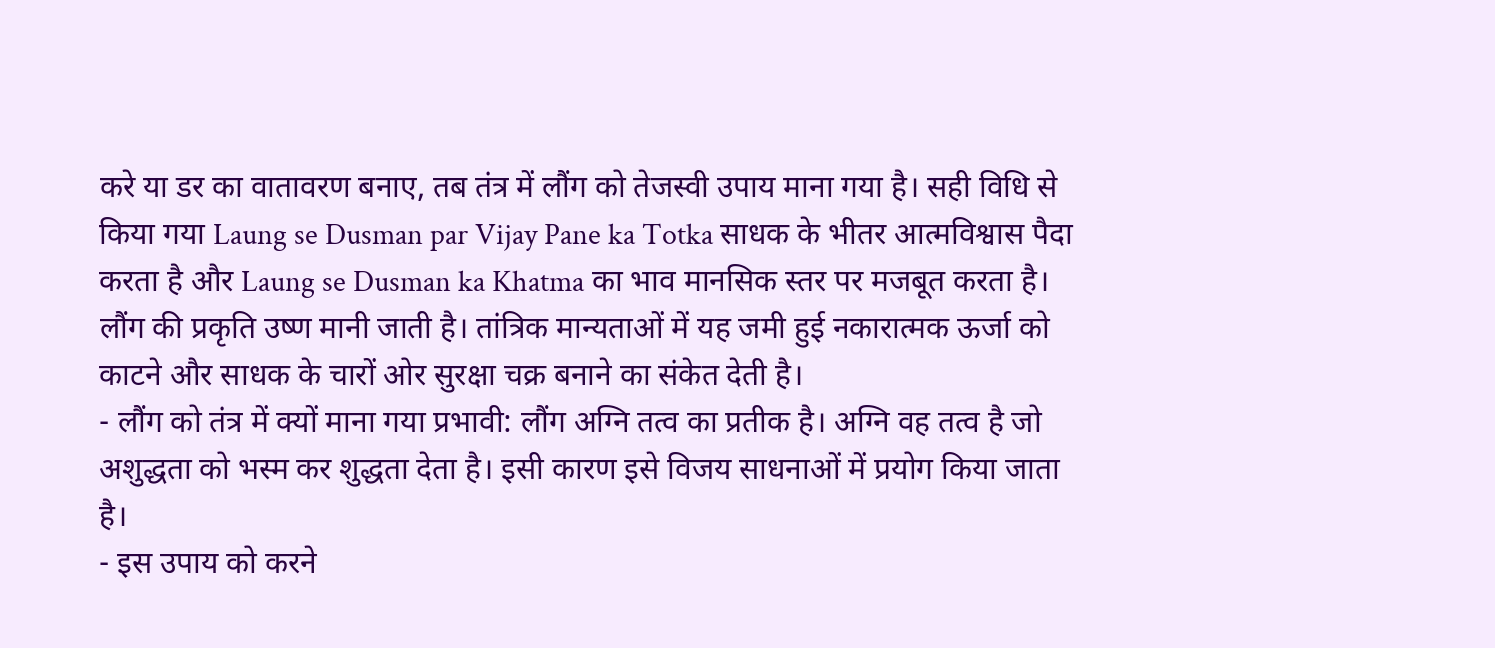करे या डर का वातावरण बनाए, तब तंत्र में लौंग को तेजस्वी उपाय माना गया है। सही विधि से किया गया Laung se Dusman par Vijay Pane ka Totka साधक के भीतर आत्मविश्वास पैदा करता है और Laung se Dusman ka Khatma का भाव मानसिक स्तर पर मजबूत करता है।
लौंग की प्रकृति उष्ण मानी जाती है। तांत्रिक मान्यताओं में यह जमी हुई नकारात्मक ऊर्जा को काटने और साधक के चारों ओर सुरक्षा चक्र बनाने का संकेत देती है।
- लौंग को तंत्र में क्यों माना गया प्रभावी: लौंग अग्नि तत्व का प्रतीक है। अग्नि वह तत्व है जो अशुद्धता को भस्म कर शुद्धता देता है। इसी कारण इसे विजय साधनाओं में प्रयोग किया जाता है।
- इस उपाय को करने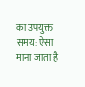का उपयुक्त समय: ऐसा माना जाता है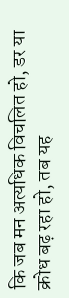कि जब मन अत्यधिक विचलित हो, डर या क्रोध बढ़ रहा हो, तब यह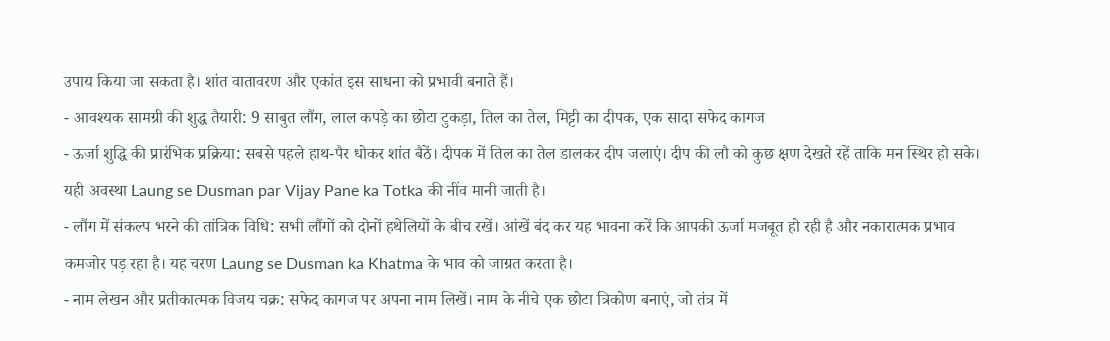उपाय किया जा सकता है। शांत वातावरण और एकांत इस साधना को प्रभावी बनाते हैं।
- आवश्यक सामग्री की शुद्ध तैयारी: 9 साबुत लौंग, लाल कपड़े का छोटा टुकड़ा, तिल का तेल, मिट्टी का दीपक, एक सादा सफेद कागज
- ऊर्जा शुद्धि की प्रारंभिक प्रक्रिया: सबसे पहले हाथ-पैर धोकर शांत बैठें। दीपक में तिल का तेल डालकर दीप जलाएं। दीप की लौ को कुछ क्षण देखते रहें ताकि मन स्थिर हो सके। यही अवस्था Laung se Dusman par Vijay Pane ka Totka की नींव मानी जाती है।
- लौंग में संकल्प भरने की तांत्रिक विधि: सभी लौंगों को दोनों हथेलियों के बीच रखें। आंखें बंद कर यह भावना करें कि आपकी ऊर्जा मजबूत हो रही है और नकारात्मक प्रभाव कमजोर पड़ रहा है। यह चरण Laung se Dusman ka Khatma के भाव को जाग्रत करता है।
- नाम लेखन और प्रतीकात्मक विजय चक्र: सफेद कागज पर अपना नाम लिखें। नाम के नीचे एक छोटा त्रिकोण बनाएं, जो तंत्र में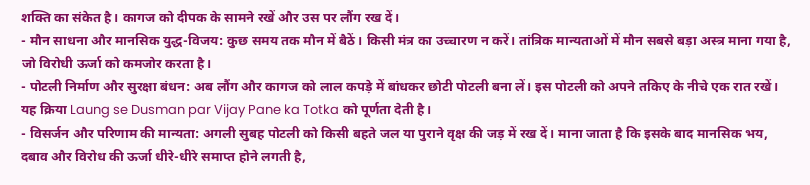शक्ति का संकेत है। कागज को दीपक के सामने रखें और उस पर लौंग रख दें।
- मौन साधना और मानसिक युद्ध-विजय: कुछ समय तक मौन में बैठें। किसी मंत्र का उच्चारण न करें। तांत्रिक मान्यताओं में मौन सबसे बड़ा अस्त्र माना गया है, जो विरोधी ऊर्जा को कमजोर करता है।
- पोटली निर्माण और सुरक्षा बंधन: अब लौंग और कागज को लाल कपड़े में बांधकर छोटी पोटली बना लें। इस पोटली को अपने तकिए के नीचे एक रात रखें। यह क्रिया Laung se Dusman par Vijay Pane ka Totka को पूर्णता देती है।
- विसर्जन और परिणाम की मान्यता: अगली सुबह पोटली को किसी बहते जल या पुराने वृक्ष की जड़ में रख दें। माना जाता है कि इसके बाद मानसिक भय, दबाव और विरोध की ऊर्जा धीरे-धीरे समाप्त होने लगती है,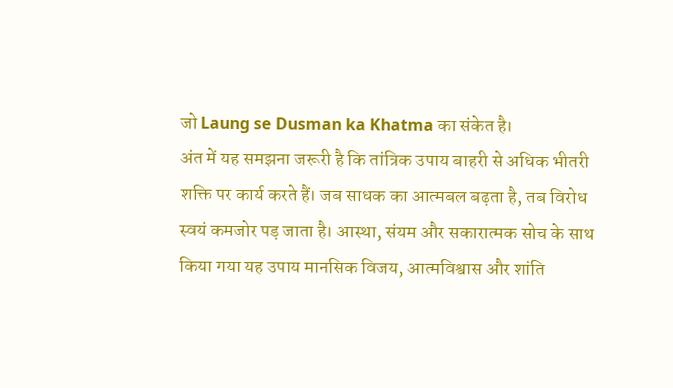जो Laung se Dusman ka Khatma का संकेत है।
अंत में यह समझना जरूरी है कि तांत्रिक उपाय बाहरी से अधिक भीतरी शक्ति पर कार्य करते हैं। जब साधक का आत्मबल बढ़ता है, तब विरोध स्वयं कमजोर पड़ जाता है। आस्था, संयम और सकारात्मक सोच के साथ किया गया यह उपाय मानसिक विजय, आत्मविश्वास और शांति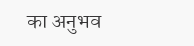का अनुभव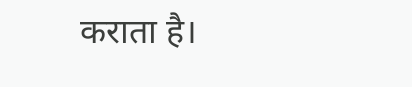कराता है।